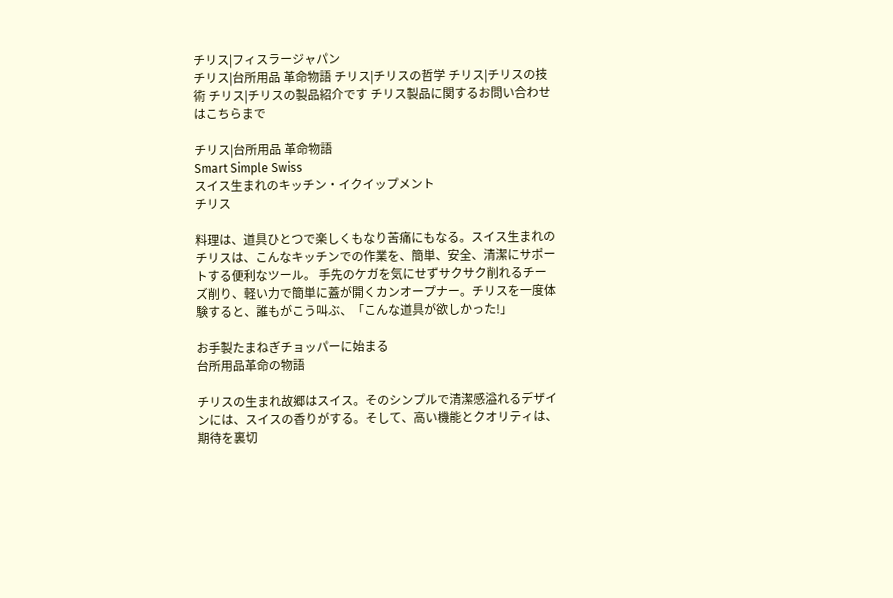チリス|フィスラージャパン
チリス|台所用品 革命物語 チリス|チリスの哲学 チリス|チリスの技術 チリス|チリスの製品紹介です チリス製品に関するお問い合わせはこちらまで

チリス|台所用品 革命物語
Smart Simple Swiss
スイス生まれのキッチン・イクイップメント
チリス

料理は、道具ひとつで楽しくもなり苦痛にもなる。スイス生まれのチリスは、こんなキッチンでの作業を、簡単、安全、清潔にサポートする便利なツール。 手先のケガを気にせずサクサク削れるチーズ削り、軽い力で簡単に蓋が開くカンオープナー。チリスを一度体験すると、誰もがこう叫ぶ、「こんな道具が欲しかった!」

お手製たまねぎチョッパーに始まる
台所用品革命の物語

チリスの生まれ故郷はスイス。そのシンプルで清潔感溢れるデザインには、スイスの香りがする。そして、高い機能とクオリティは、期待を裏切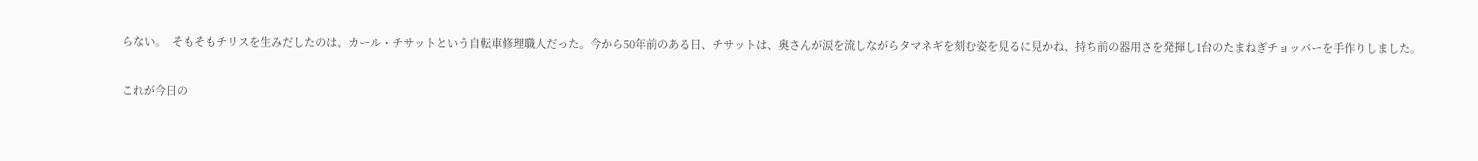らない。  そもそもチリスを生みだしたのは、カール・チサットという自転車修理職人だった。今から50年前のある日、チサットは、奥さんが涙を流しながらタマネギを刻む姿を見るに見かね、持ち前の器用さを発揮し1台のたまねぎチョッパーを手作りしました。

これが今日の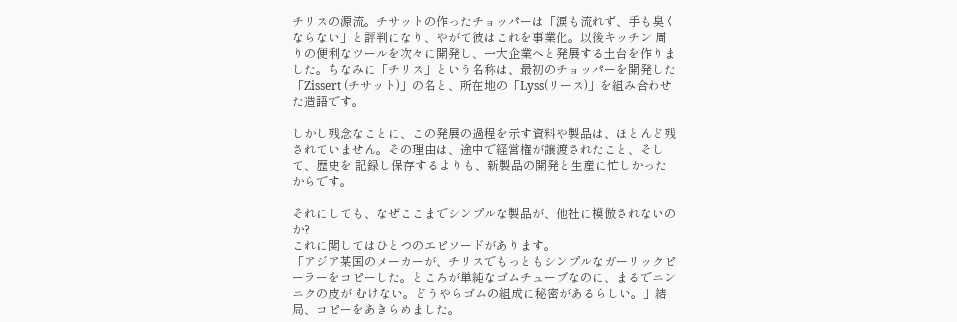チリスの源流。チサットの作ったチョッパーは「涙も流れず、手も臭くならない」と評判になり、やがて彼はこれを事業化。以後キッチン 周りの便利なツールを次々に開発し、一大企業へと発展する土台を作りました。ちなみに「チリス」という名称は、最初のチョッパーを開発した「Zissert (チサット)」の名と、所在地の「Lyss(リース)」を組み合わせた造語です。

しかし残念なことに、この発展の過程を示す資料や製品は、ほとんど残されていません。その理由は、途中で経営権が譲渡されたこと、そして、歴史を 記録し保存するよりも、新製品の開発と生産に忙しかったからです。

それにしても、なぜここまでシンプルな製品が、他社に模倣されないのか?
これに関してはひとつのエピソードがあります。
「アジア某国のメーカーが、チリスでもっともシンプルなガーリックピーラーをコピーした。ところが単純なゴムチューブなのに、まるでニンニクの皮が むけない。どうやらゴムの組成に秘密があるらしい。」結局、コピーをあきらめました。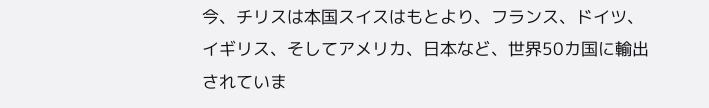今、チリスは本国スイスはもとより、フランス、ドイツ、イギリス、そしてアメリカ、日本など、世界50カ国に輸出されていま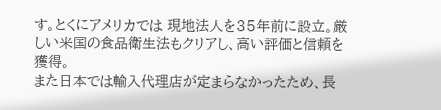す。とくにアメリカでは 現地法人を35年前に設立。厳しい米国の食品衛生法もクリアし、高い評価と信頼を獲得。
また日本では輸入代理店が定まらなかったため、長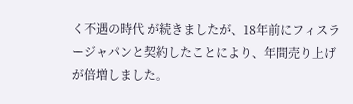く不遇の時代 が続きましたが、18年前にフィスラージャパンと契約したことにより、年間売り上げが倍増しました。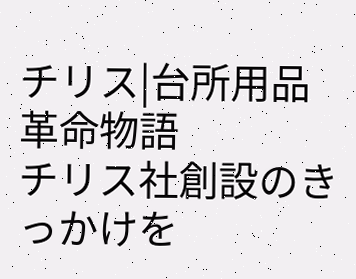チリス|台所用品 革命物語
チリス社創設のきっかけを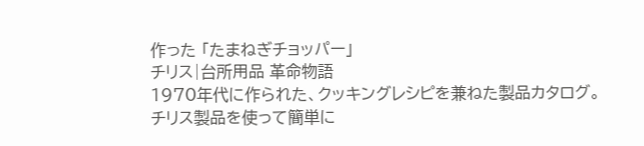作った 「たまねぎチョッパー」
チリス|台所用品 革命物語
1970年代に作られた、クッキングレシピを兼ねた製品カタログ。
チリス製品を使って簡単に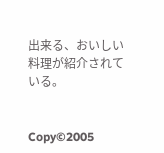出来る、おいしい料理が紹介されている。


Copy©2005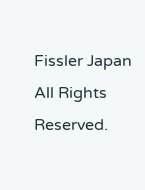Fissler Japan All Rights Reserved.